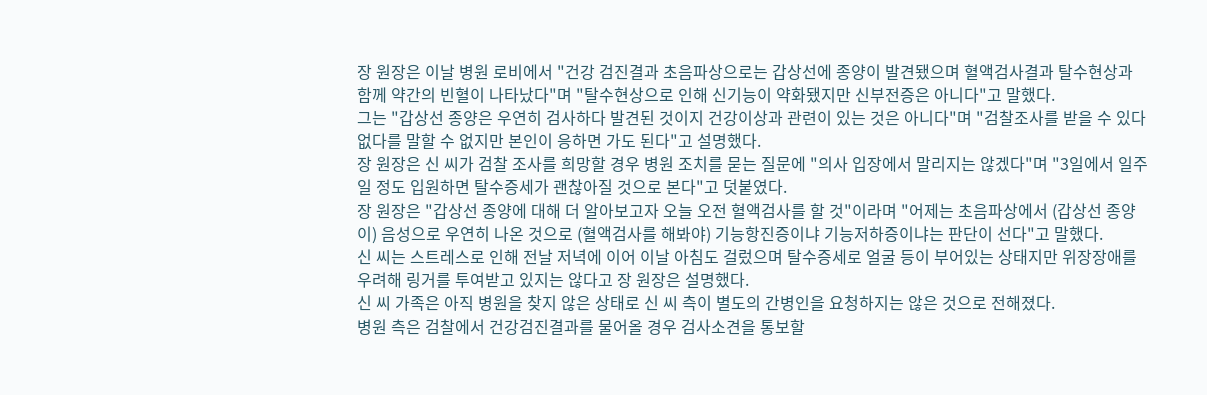장 원장은 이날 병원 로비에서 "건강 검진결과 초음파상으로는 갑상선에 종양이 발견됐으며 혈액검사결과 탈수현상과 함께 약간의 빈혈이 나타났다"며 "탈수현상으로 인해 신기능이 약화됐지만 신부전증은 아니다"고 말했다.
그는 "갑상선 종양은 우연히 검사하다 발견된 것이지 건강이상과 관련이 있는 것은 아니다"며 "검찰조사를 받을 수 있다 없다를 말할 수 없지만 본인이 응하면 가도 된다"고 설명했다.
장 원장은 신 씨가 검찰 조사를 희망할 경우 병원 조치를 묻는 질문에 "의사 입장에서 말리지는 않겠다"며 "3일에서 일주일 정도 입원하면 탈수증세가 괜찮아질 것으로 본다"고 덧붙였다.
장 원장은 "갑상선 종양에 대해 더 알아보고자 오늘 오전 혈액검사를 할 것"이라며 "어제는 초음파상에서 (갑상선 종양이) 음성으로 우연히 나온 것으로 (혈액검사를 해봐야) 기능항진증이냐 기능저하증이냐는 판단이 선다"고 말했다.
신 씨는 스트레스로 인해 전날 저녁에 이어 이날 아침도 걸렀으며 탈수증세로 얼굴 등이 부어있는 상태지만 위장장애를 우려해 링거를 투여받고 있지는 않다고 장 원장은 설명했다.
신 씨 가족은 아직 병원을 찾지 않은 상태로 신 씨 측이 별도의 간병인을 요청하지는 않은 것으로 전해졌다.
병원 측은 검찰에서 건강검진결과를 물어올 경우 검사소견을 통보할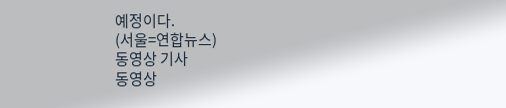예정이다.
(서울=연합뉴스)
동영상 기사
동영상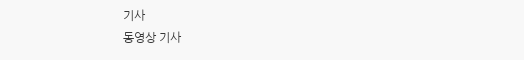기사
동영상 기사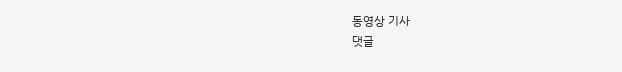동영상 기사
댓글